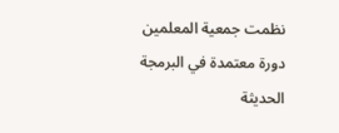نظمت جمعية المعلمين دورة معتمدة في البرمجة الحديثة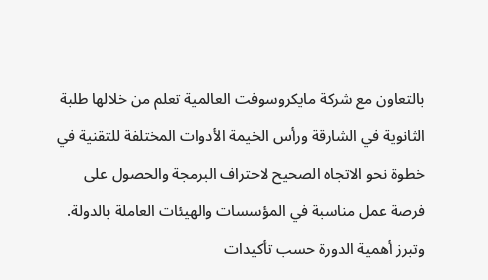بالتعاون مع شركة مايكروسوفت العالمية تعلم من خلالها طلبة الثانوية في الشارقة ورأس الخيمة الأدوات المختلفة للتقنية في خطوة نحو الاتجاه الصحيح لاحتراف البرمجة والحصول على فرصة عمل مناسبة في المؤسسات والهيئات العاملة بالدولة.
وتبرز أهمية الدورة حسب تأكيدات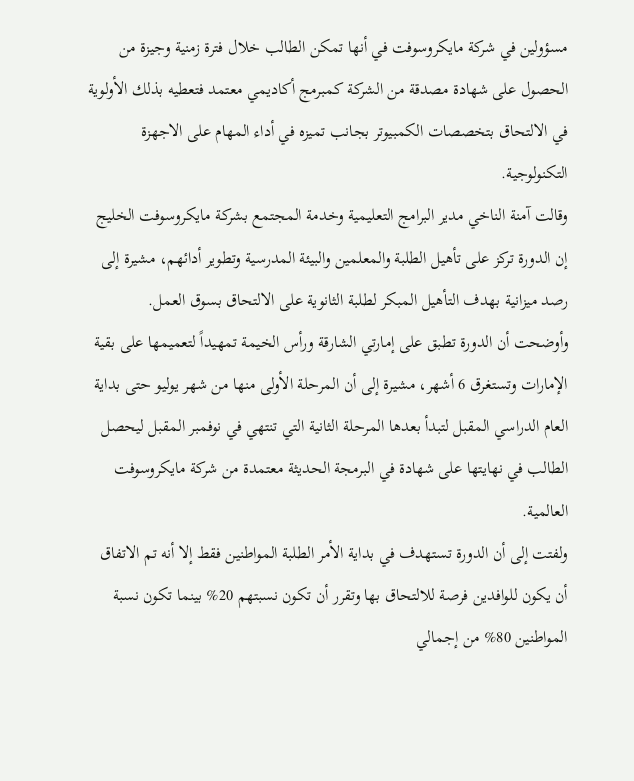مسؤولين في شركة مايكروسوفت في أنها تمكن الطالب خلال فترة زمنية وجيزة من الحصول على شهادة مصدقة من الشركة كمبرمج أكاديمي معتمد فتعطيه بذلك الأولوية في الالتحاق بتخصصات الكمبيوتر بجانب تميزه في أداء المهام على الاجهزة التكنولوجية.
وقالت آمنة الناخي مدير البرامج التعليمية وخدمة المجتمع بشركة مايكروسوفت الخليج إن الدورة تركز على تأهيل الطلبة والمعلمين والبيئة المدرسية وتطوير أدائهم، مشيرة إلى رصد ميزانية بهدف التأهيل المبكر لطلبة الثانوية على الالتحاق بسوق العمل.
وأوضحت أن الدورة تطبق على إمارتي الشارقة ورأس الخيمة تمهيداً لتعميمها على بقية الإمارات وتستغرق 6 أشهر، مشيرة إلى أن المرحلة الأولى منها من شهر يوليو حتى بداية العام الدراسي المقبل لتبدأ بعدها المرحلة الثانية التي تنتهي في نوفمبر المقبل ليحصل الطالب في نهايتها على شهادة في البرمجة الحديثة معتمدة من شركة مايكروسوفت العالمية.
ولفتت إلى أن الدورة تستهدف في بداية الأمر الطلبة المواطنين فقط إلا أنه تم الاتفاق أن يكون للوافدين فرصة للالتحاق بها وتقرر أن تكون نسبتهم 20% بينما تكون نسبة المواطنين 80% من إجمالي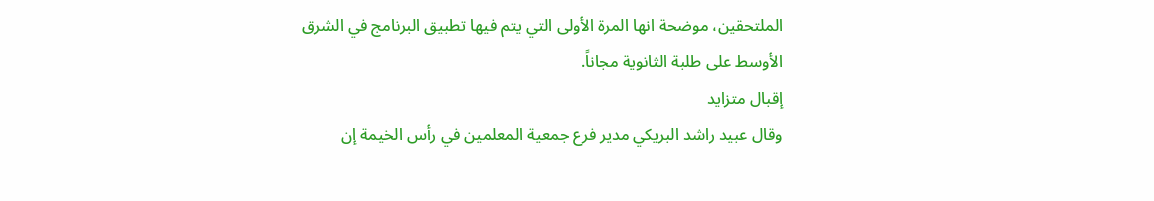الملتحقين، موضحة انها المرة الأولى التي يتم فيها تطبيق البرنامج في الشرق الأوسط على طلبة الثانوية مجاناً.
إقبال متزايد
وقال عبيد راشد البريكي مدير فرع جمعية المعلمين في رأس الخيمة إن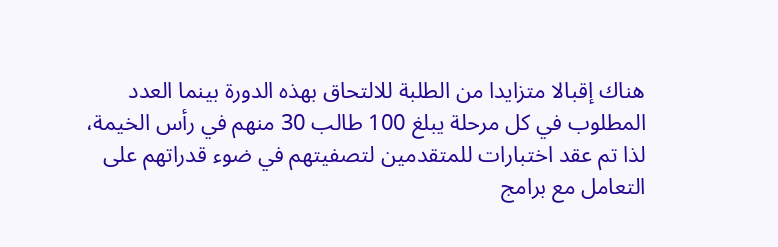هناك إقبالا متزايدا من الطلبة للالتحاق بهذه الدورة بينما العدد المطلوب في كل مرحلة يبلغ 100 طالب 30 منهم في رأس الخيمة، لذا تم عقد اختبارات للمتقدمين لتصفيتهم في ضوء قدراتهم على التعامل مع برامج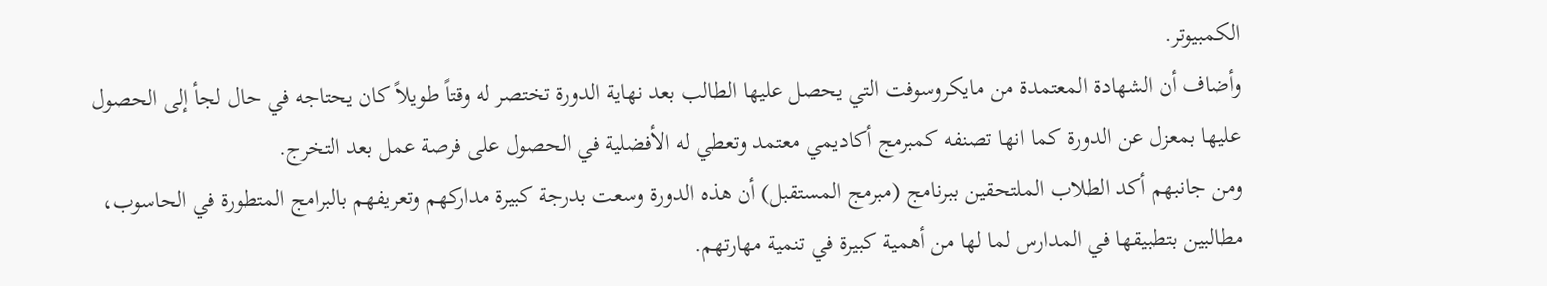الكمبيوتر.
وأضاف أن الشهادة المعتمدة من مايكروسوفت التي يحصل عليها الطالب بعد نهاية الدورة تختصر له وقتاً طويلاً كان يحتاجه في حال لجأ إلى الحصول عليها بمعزل عن الدورة كما انها تصنفه كمبرمج أكاديمي معتمد وتعطي له الأفضلية في الحصول على فرصة عمل بعد التخرج.
ومن جانبهم أكد الطلاب الملتحقين ببرنامج (مبرمج المستقبل) أن هذه الدورة وسعت بدرجة كبيرة مداركهم وتعريفهم بالبرامج المتطورة في الحاسوب، مطالبين بتطبيقها في المدارس لما لها من أهمية كبيرة في تنمية مهارتهم.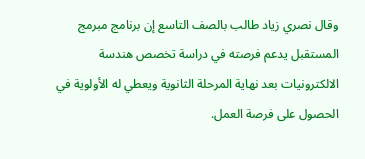وقال نصري زياد طالب بالصف التاسع إن برنامج مبرمج المستقبل يدعم فرصته في دراسة تخصص هندسة الالكترونيات بعد نهاية المرحلة الثانوية ويعطي له الأولوية في الحصول على فرصة العمل.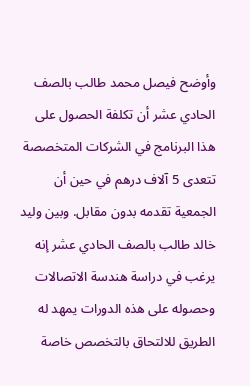وأوضح فيصل محمد طالب بالصف الحادي عشر أن تكلفة الحصول على هذا البرنامج في الشركات المتخصصة تتعدى 5 آلاف درهم في حين أن الجمعية تقدمه بدون مقابل. وبين وليد خالد طالب بالصف الحادي عشر إنه يرغب في دراسة هندسة الاتصالات وحصوله على هذه الدورات يمهد له الطريق للالتحاق بالتخصص خاصة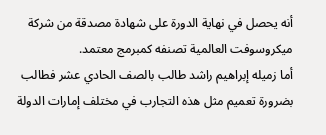أنه يحصل في نهاية الدورة على شهادة مصدقة من شركة ميكروسوفت العالمية تصنفه كمبرمج معتمد.
أما زميله إبراهيم راشد طالب بالصف الحادي عشر فطالب بضرورة تعميم مثل هذه التجارب في مختلف إمارات الدولة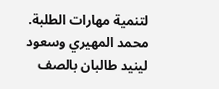لتنمية مهارات الطلبة. محمد المهيري وسعود لينيد طالبان بالصف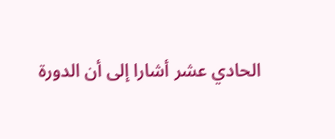الحادي عشر أشارا إلى أن الدورة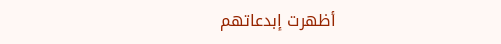أظهرت إبدعاتهم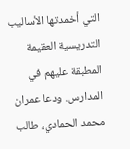التي أخمدتها الأساليب التدريسية العقيمة المطبقة عليهم في المدارس. ودعا عمران محمد الحمادي، طالب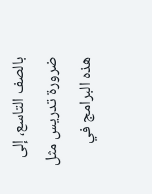بالصف التاسع، إلى ضرورة تدريس مثل هذه البرامج في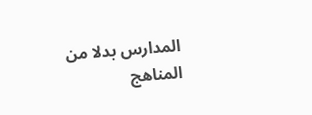المدارس بدلا من المناهج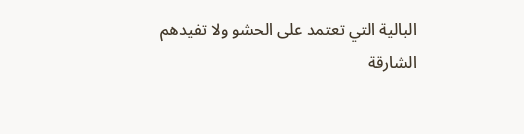البالية التي تعتمد على الحشو ولا تفيدهم
الشارقة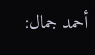أحمد جمال: